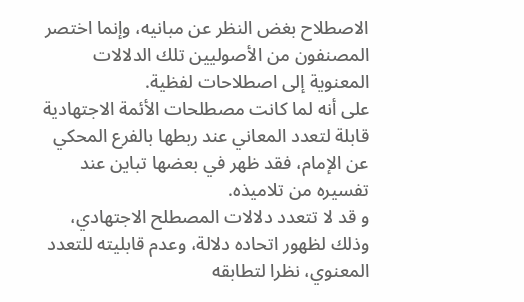الاصطلاح بغض النظر عن مبانيه، وإنما اختصر المصنفون من الأصوليين تلك الدلالات المعنوية إلى اصطلاحات لفظية.
على أنه لما كانت مصطلحات الأئمة الاجتهادية قابلة لتعدد المعاني عند ربطها بالفرع المحكي عن الإمام، فقد ظهر في بعضها تباين عند تفسيره من تلاميذه.
و قد لا تتعدد دلالات المصطلح الاجتهادي، وذلك لظهور اتحاده دلالة، وعدم قابليته للتعدد المعنوي، نظرا لتطابقه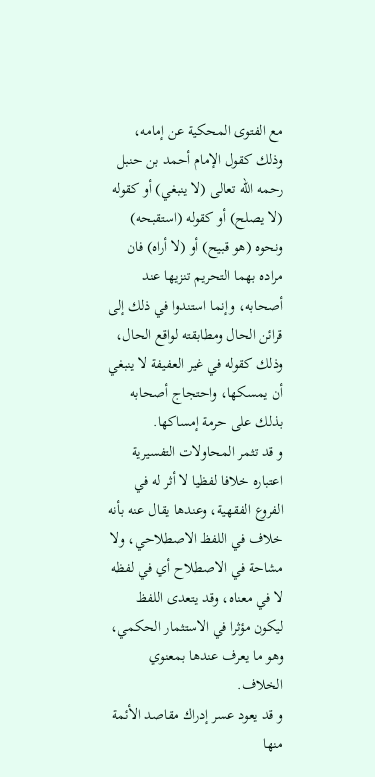مع الفتوى المحكية عن إمامه، وذلك كقول الإمام أحمد بن حنبل رحمه اللّه تعالى (لا ينبغي) أو كقوله (لا يصلح) أو كقوله (استقبحه) ونحوه (هو قبيح) أو (لا أراه) فان مراده بهما التحريم تنزيها عند أصحابه، وإنما استندوا في ذلك إلى قرائن الحال ومطابقته لواقع الحال، وذلك كقوله في غير العفيفة لا ينبغي أن يمسكها، واحتجاج أصحابه بذلك على حرمة إمساكها.
و قد تثمر المحاولات التفسيرية اعتباره خلافا لفظيا لا أثر له في الفروع الفقهية، وعندها يقال عنه بأنه خلاف في اللفظ الاصطلاحي، ولا مشاحة في الاصطلاح أي في لفظه لا في معناه، وقد يتعدى اللفظ ليكون مؤثرا في الاستثمار الحكمي، وهو ما يعرف عندها بمعنوي الخلاف.
و قد يعود عسر إدراك مقاصد الأئمة منها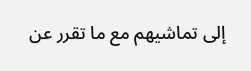إلى تماشيهم مع ما تقرر عن